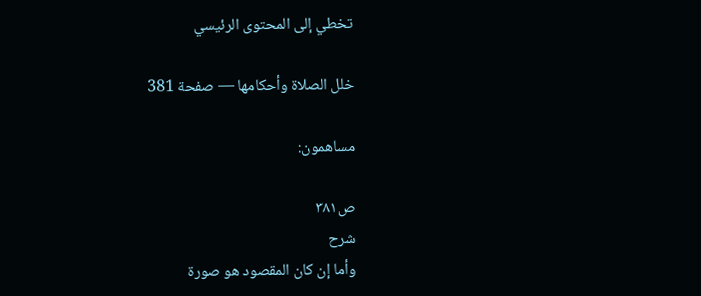تخطي إلى المحتوى الرئيسي

خلل الصلاة وأحكامها — صفحة 381

مساهمون:

ص٣٨١
شرح
وأما إن كان المقصود هو صورة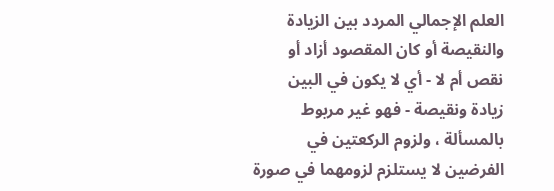العلم الإجمالي المردد بين الزيادة والنقيصة أو كان المقصود أزاد أو نقص أم لا - أي لا يكون في البين زيادة ونقيصة - فهو غير مربوط بالمسألة ، ولزوم الركعتين في الفرضين لا يستلزم لزومهما في صورة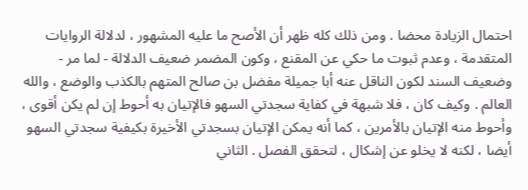احتمال الزيادة محضا . ومن ذلك كله ظهر أن الأصح ما عليه المشهور ، لدلالة الروايات المتقدمة ، وعدم ثبوت ما حكي عن المقنع ، وكون المضمر ضعيف الدلالة - لما مر - وضعيف السند لكون الناقل عنه أبا جميلة مفضل بن صالح المتهم بالكذب والوضع ، والله العالم . وكيف كان ، فلا شبهة في كفاية سجدتي السهو فالإتيان به أحوط إن لم يكن أقوى ، وأحوط منه الإتيان بالأمرين ، كما أنه يمكن الإتيان بسجدتي الأخيرة بكيفية سجدتي السهو أيضا ، لكنه لا يخلو عن إشكال ، لتحقق الفصل . الثاني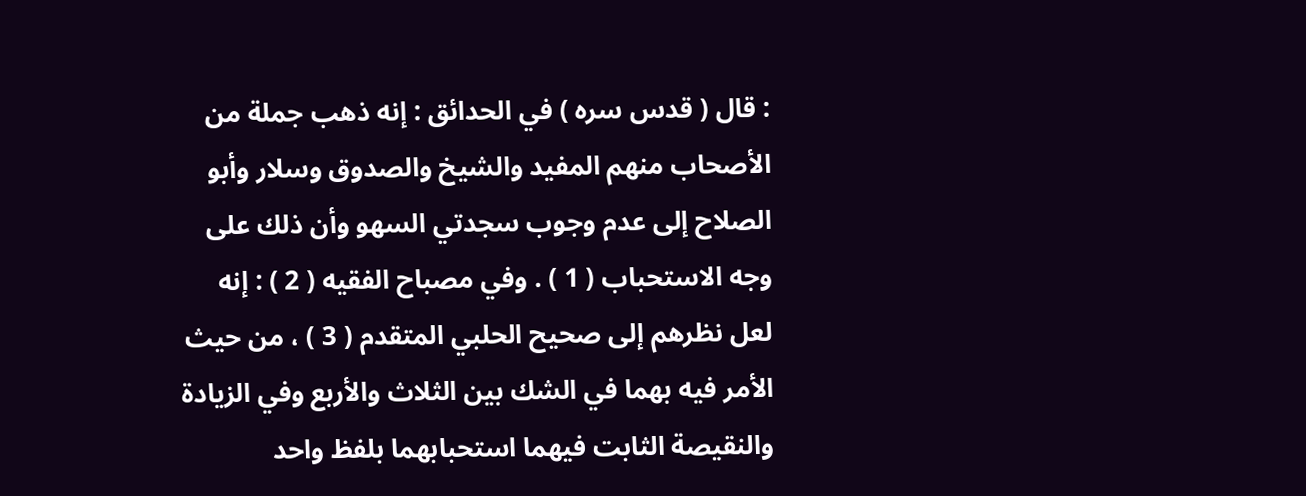: قال ( قدس سره ) في الحدائق : إنه ذهب جملة من الأصحاب منهم المفيد والشيخ والصدوق وسلار وأبو الصلاح إلى عدم وجوب سجدتي السهو وأن ذلك على وجه الاستحباب ( 1 ) . وفي مصباح الفقيه ( 2 ) : إنه لعل نظرهم إلى صحيح الحلبي المتقدم ( 3 ) ، من حيث الأمر فيه بهما في الشك بين الثلاث والأربع وفي الزيادة والنقيصة الثابت فيهما استحبابهما بلفظ واحد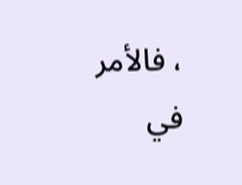، فالأمر في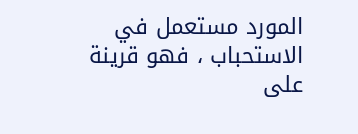المورد مستعمل في الاستحباب ، فهو قرينة على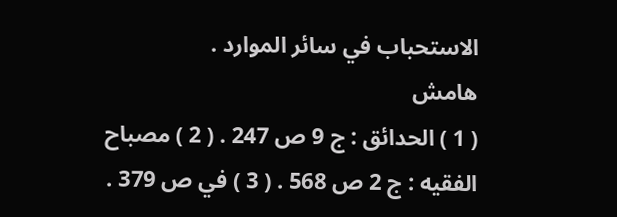الاستحباب في سائر الموارد .
هامش
( 1 ) الحدائق : ج 9 ص 247 . ( 2 ) مصباح الفقيه : ج 2 ص 568 . ( 3 ) في ص 379 .